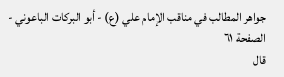جواهر المطالب في مناقب الإمام علي (ع) - أبو البركات الباعوني - الصفحة ٦١
قال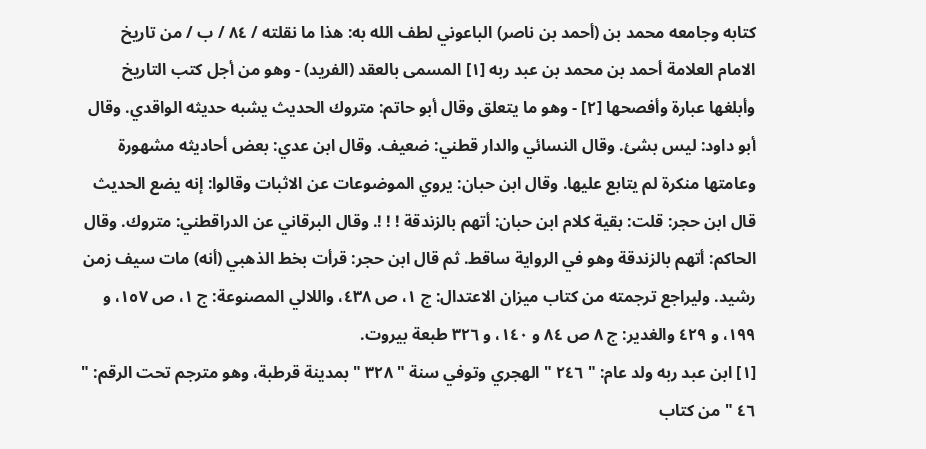كتابه وجامعه محمد بن (أحمد بن ناصر) الباعوني لطف الله به: هذا ما نقلته / ٨٤ / ب / من تاريخ الامام العلامة أحمد بن محمد بن عبد ربه [١] المسمى بالعقد (الفريد) - وهو من أجل كتب التاريخ وأبلغها عبارة وأفصحها [٢] - وهو ما يتعلق وقال أبو حاتم: متروك الحديث يشبه حديثه الواقدي. وقال أبو داود: ليس بشئ. وقال النسائي والدار قطني: ضعيف. وقال ابن عدي: بعض أحاديثه مشهورة وعامتها منكرة لم يتابع عليها. وقال ابن حبان: يروي الموضوعات عن الاثبات وقالوا: إنه يضع الحديث قال ابن حجر: قلت: بقية كلام ابن حبان: أتهم بالزندقة ! ! !. وقال البرقاني عن الدراقطني: متروك. وقال الحاكم: أتهم بالزندقة وهو في الرواية ساقط. ثم قال ابن حجر: قرأت بخط الذهبي (أنه) مات سيف زمن رشيد. وليراجع ترجمته من كتاب ميزان الاعتدال: ج ١، ص ٤٣٨، واللالي المصنوعة: ج ١، ص ١٥٧، و ١٩٩، و ٤٢٩ والغدير: ج ٨ ص ٨٤ و ١٤٠، و ٣٢٦ طبعة بيروت.
[١] ابن عبد ربه ولد عام: " ٢٤٦ " الهجري وتوفي سنة " ٣٢٨ " بمدينة قرطبة، وهو مترجم تحت الرقم: " ٤٦ " من كتاب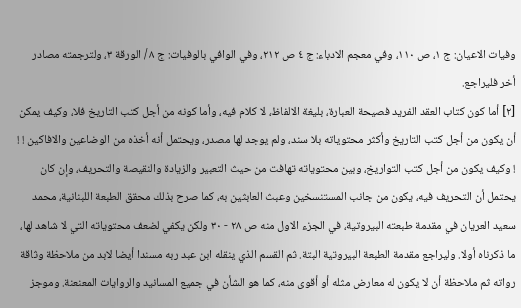وفيات الاعيان: ج ١، ص ١١٠، وفي معجم الادباء: ج ٤ ص ٢١٢، وفي الوافي بالوفيات: ج ٨ / الورقة ٣، ولترجمته مصادر أخر فليراجع.
[٢] أما كون كتاب العقد الفريد فصيحة العبارة، بليغة الالفاظ، لا كلام فيه، وأما كونه من أجل كتب التاريخ فلا، وكيف يمكن أن يكون من أجل كتب التاريخ وأكثر محتوياته بلا سند، ولم يوجد لها مصدر، ويحتمل أنه أخذه من الوضاعين والافاكين ! ! ! وكيف يكون من أجل كتب التواريخ، وبين محتوياته تهافت من حيث التعبير والزيادة والنقيصة والتحريف، وإن كان يحتمل أن التحريف فيه، يكون من جانب المستنسخين وعبث العابثين به، كما صرح بذلك محقق الطبعة اللبنانية، محمد سعيد العريان في مقدمة طبعته البيروتية، في الجزء الاول منه ص ٢٨ - ٣٠ ولكن يكفي لضعف محتوياته التي لا شاهد لها، ما ذكرناه أولا. وليراجع مقدمة الطبعة البيروتية البتة. ثم القسم الذي ينقله ابن عبد ربه مسندا أيضا لابد من ملاحظة وثاقة رواته ثم ملاحظة أن لا يكون له معارض مثله أو أقوى منه، كما هو الشأن في جميع المسانيد والروايات المعنعنة. وموجز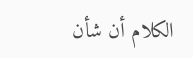الكلام أن شأن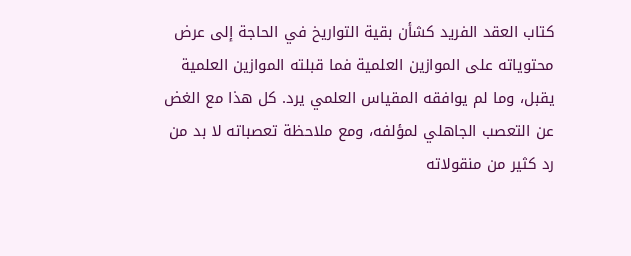كتاب العقد الفريد كشأن بقية التواريخ في الحاجة إلى عرض محتوياته على الموازين العلمية فما قبلته الموازين العلمية يقبل، وما لم يوافقه المقياس العلمي يرد. كل هذا مع الغض عن التعصب الجاهلي لمؤلفه، ومع ملاحظة تعصباته لا بد من رد كثير من منقولاته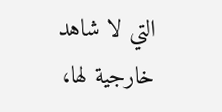التي لا شاهد خارجية لها،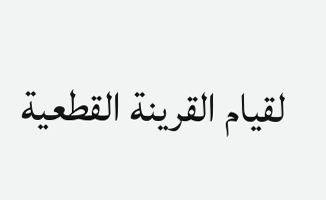لقيام القرينة القطعية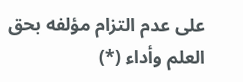على عدم التزام مؤلفه بحق العلم وأداء (*)